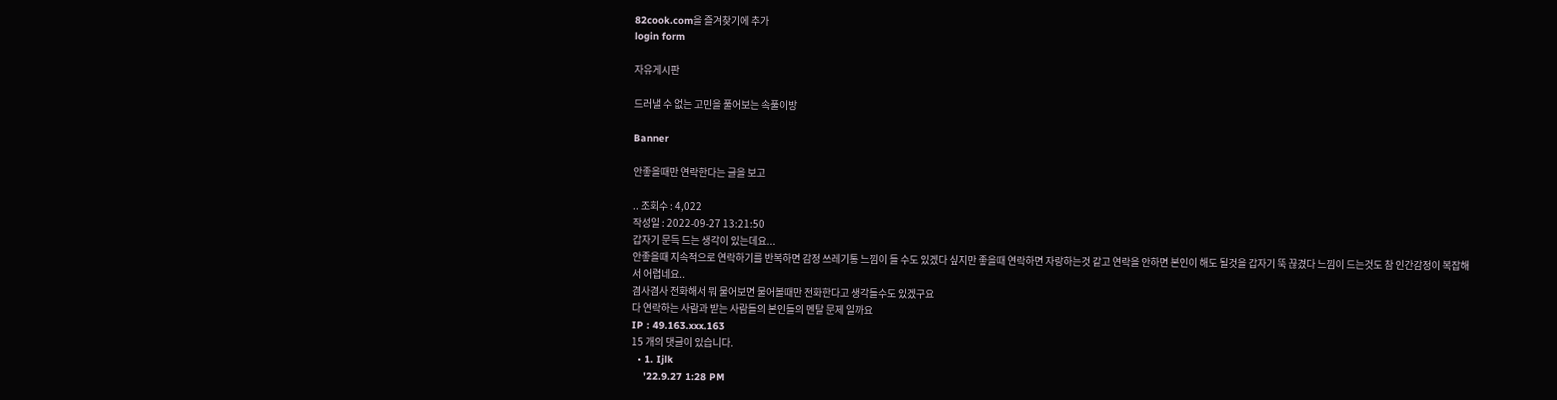82cook.com을 즐겨찾기에 추가
login form

자유게시판

드러낼 수 없는 고민을 풀어보는 속풀이방

Banner

안좋을때만 연락한다는 글을 보고

.. 조회수 : 4,022
작성일 : 2022-09-27 13:21:50
갑자기 문득 드는 생각이 있는데요...
안좋을때 지속적으로 연락하기를 반복하면 감정 쓰레기통 느낌이 들 수도 있겠다 싶지만 좋을때 연락하면 자랑하는것 같고 연락을 안하면 본인이 해도 될것을 갑자기 뚝 끊겼다 느낌이 드는것도 참 인간감정이 복잡해서 어렵네요..
겸사겸사 전화해서 뭐 물어보면 물어볼때만 전화한다고 생각들수도 있겠구요
다 연락하는 사람과 받는 사람들의 본인들의 멘탈 문제 일까요
IP : 49.163.xxx.163
15 개의 댓글이 있습니다.
  • 1. Ijlk
    '22.9.27 1:28 PM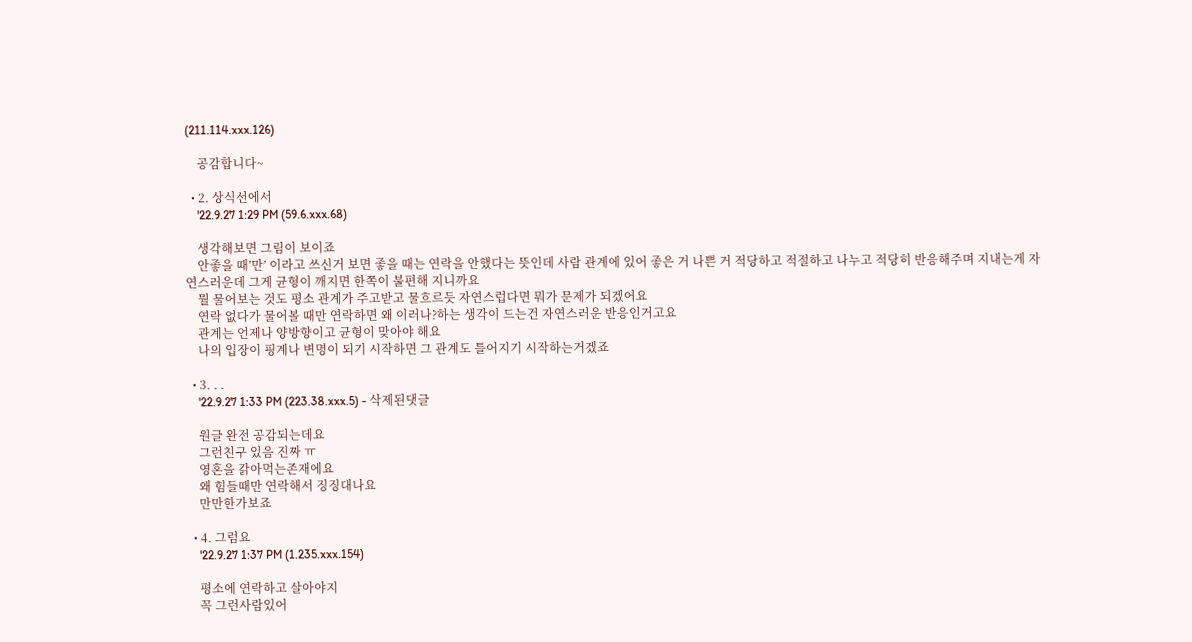(211.114.xxx.126)

    공감합니다~

  • 2. 상식선에서
    '22.9.27 1:29 PM (59.6.xxx.68)

    생각해보면 그림이 보이죠
    안좋을 때’만’ 이라고 쓰신거 보면 좋을 때는 연락을 안했다는 뜻인데 사람 관계에 있어 좋은 거 나쁜 거 적당하고 적절하고 나누고 적당히 반응해주며 지내는게 자연스러운데 그게 균형이 깨지면 한쪽이 불편해 지니까요
    뭘 물어보는 것도 평소 관계가 주고받고 물흐르듯 자연스럽다면 뭐가 문제가 되겠어요
    연락 없다가 물어볼 때만 연락하면 왜 이러나?하는 생각이 드는건 자연스러운 반응인거고요
    관계는 언제나 양방향이고 균형이 맞아야 해요
    나의 입장이 핑계나 변명이 되기 시작하면 그 관계도 틀어지기 시작하는거겠죠

  • 3. . .
    '22.9.27 1:33 PM (223.38.xxx.5) - 삭제된댓글

    원글 완전 공감되는데요
    그런친구 있음 진짜 ㅠ
    영혼을 갉아먹는존재에요
    왜 힘들때만 연락해서 징징대나요
    만만한가보죠

  • 4. 그럼요
    '22.9.27 1:37 PM (1.235.xxx.154)

    평소에 연락하고 살아야지
    꼭 그런사람있어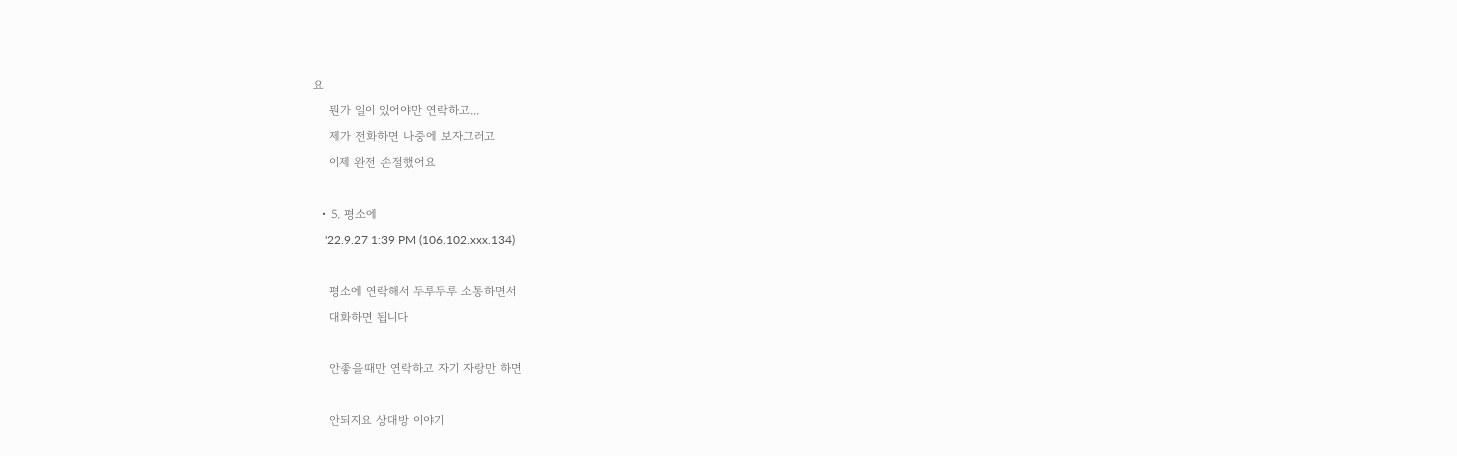요
    뭔가 일이 있어야만 연락하고...
    제가 전화하면 나중에 보자그러고
    이제 완전 손절했어요

  • 5. 평소에
    '22.9.27 1:39 PM (106.102.xxx.134)

    평소에 연락해서 두루두루 소통하면서
    대화하면 됩니다

    안좋을때만 연락하고 자기 자랑만 하면

    안되지요 상대방 이야기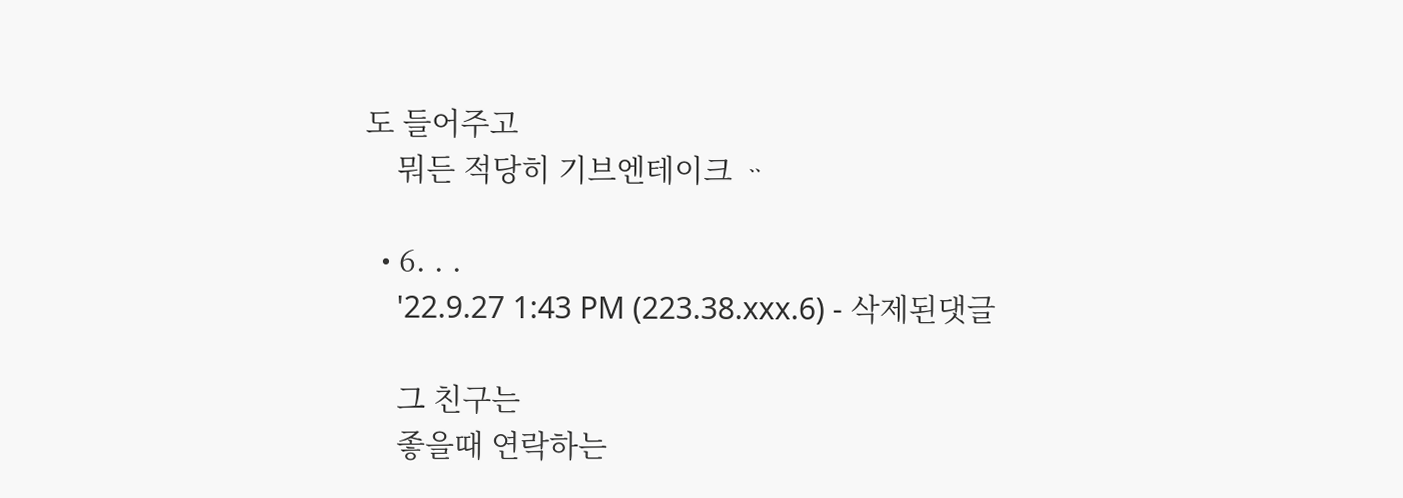도 들어주고
    뭐든 적당히 기브엔테이크 ᆢ

  • 6. . .
    '22.9.27 1:43 PM (223.38.xxx.6) - 삭제된댓글

    그 친구는
    좋을때 연락하는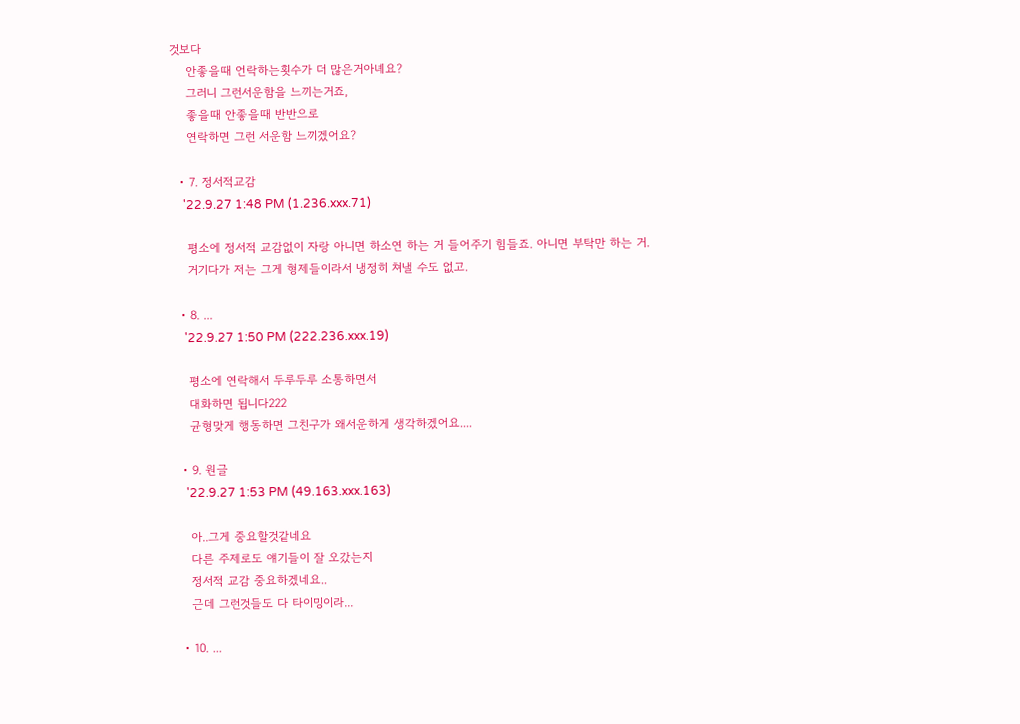것보다
    안좋을때 언락하는횟수가 더 많은거아녜요?
    그러니 그런서운함을 느끼는거죠,
    좋을때 안좋을때 반반으로
    연락하면 그런 서운함 느끼겠어요?

  • 7. 정서적교감
    '22.9.27 1:48 PM (1.236.xxx.71)

    평소에 정서적 교감없이 자랑 아니면 하소연 하는 거 들어주기 힘들죠. 아니면 부탁만 하는 거.
    거기다가 저는 그게 형제들이라서 냉정히 쳐낼 수도 없고.

  • 8. ...
    '22.9.27 1:50 PM (222.236.xxx.19)

    평소에 연락해서 두루두루 소통하면서
    대화하면 됩니다222
    균형맞게 행동하면 그친구가 왜서운하게 생각하겠어요....

  • 9. 원글
    '22.9.27 1:53 PM (49.163.xxx.163)

    아..그게 중요할것같네요
    다른 주제로도 얘기들이 잘 오갔는지
    정서적 교감 중요하겠네요..
    근데 그런것들도 다 타이밍이라...

  • 10. ...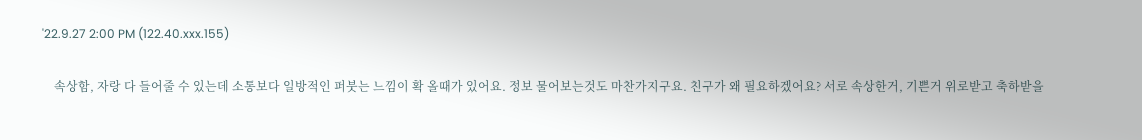'22.9.27 2:00 PM (122.40.xxx.155)

    속상함, 자랑 다 들어줄 수 있는데 소통보다 일방적인 퍼붓는 느낌이 확 올때가 있어요. 정보 물어보는것도 마찬가지구요. 친구가 왜 필요하겠어요? 서로 속상한거, 기쁜거 위로받고 축하받을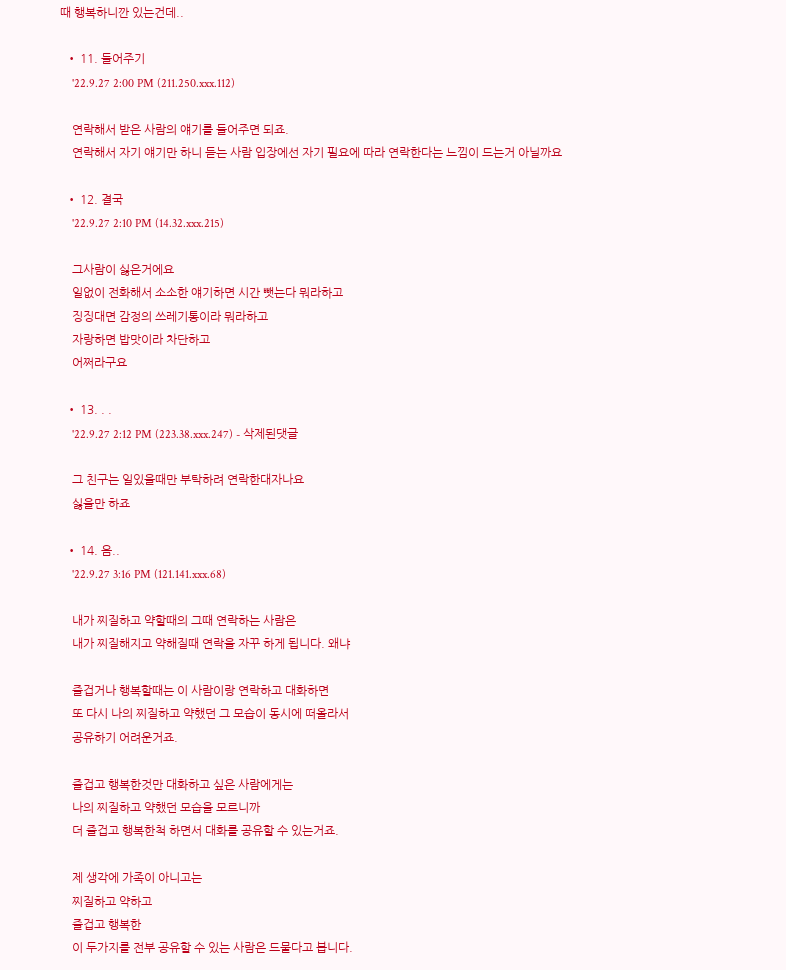때 행복하니깐 있는건데..

  • 11. 들어주기
    '22.9.27 2:00 PM (211.250.xxx.112)

    연락해서 받은 사람의 얘기를 들어주면 되죠.
    연락해서 자기 얘기만 하니 듣는 사람 입장에선 자기 필요에 따라 연락한다는 느낌이 드는거 아닐까요

  • 12. 결국
    '22.9.27 2:10 PM (14.32.xxx.215)

    그사람이 싫은거에요
    일없이 전화해서 소소한 얘기하면 시간 뺏는다 뭐라하고
    징징대면 감정의 쓰레기통이라 뭐라하고
    자랑하면 밥맛이라 차단하고
    어쩌라구요

  • 13. . .
    '22.9.27 2:12 PM (223.38.xxx.247) - 삭제된댓글

    그 친구는 일있을때만 부탁하려 연락한대자나요
    싫을만 하죠

  • 14. 음..
    '22.9.27 3:16 PM (121.141.xxx.68)

    내가 찌질하고 약할때의 그때 연락하는 사람은
    내가 찌질해지고 약해질때 연락을 자꾸 하게 됩니다. 왜냐

    즐겁거나 행복할때는 이 사람이랑 연락하고 대화하면
    또 다시 나의 찌질하고 약했던 그 모습이 동시에 떠올라서
    공유하기 어려운거죠.

    즐겁고 행복한것만 대화하고 싶은 사람에게는
    나의 찌질하고 약했던 모습을 모르니까
    더 즐겁고 행복한척 하면서 대화를 공유할 수 있는거죠.

    제 생각에 가족이 아니고는
    찌질하고 약하고
    즐겁고 행복한
    이 두가지를 전부 공유할 수 있는 사람은 드물다고 봅니다.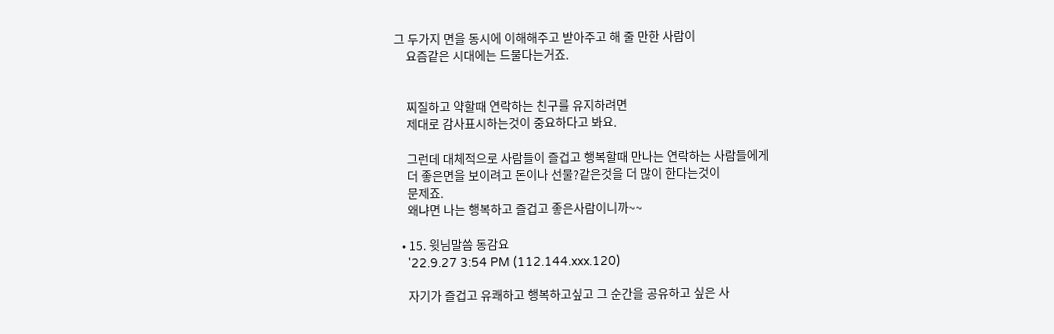그 두가지 면을 동시에 이해해주고 받아주고 해 줄 만한 사람이
    요즘같은 시대에는 드물다는거죠.


    찌질하고 약할때 연락하는 친구를 유지하려면
    제대로 감사표시하는것이 중요하다고 봐요.

    그런데 대체적으로 사람들이 즐겁고 행복할때 만나는 연락하는 사람들에게
    더 좋은면을 보이려고 돈이나 선물?같은것을 더 많이 한다는것이
    문제죠.
    왜냐면 나는 행복하고 즐겁고 좋은사람이니까~~

  • 15. 윗님말씀 동감요
    '22.9.27 3:54 PM (112.144.xxx.120)

    자기가 즐겁고 유쾌하고 행복하고싶고 그 순간을 공유하고 싶은 사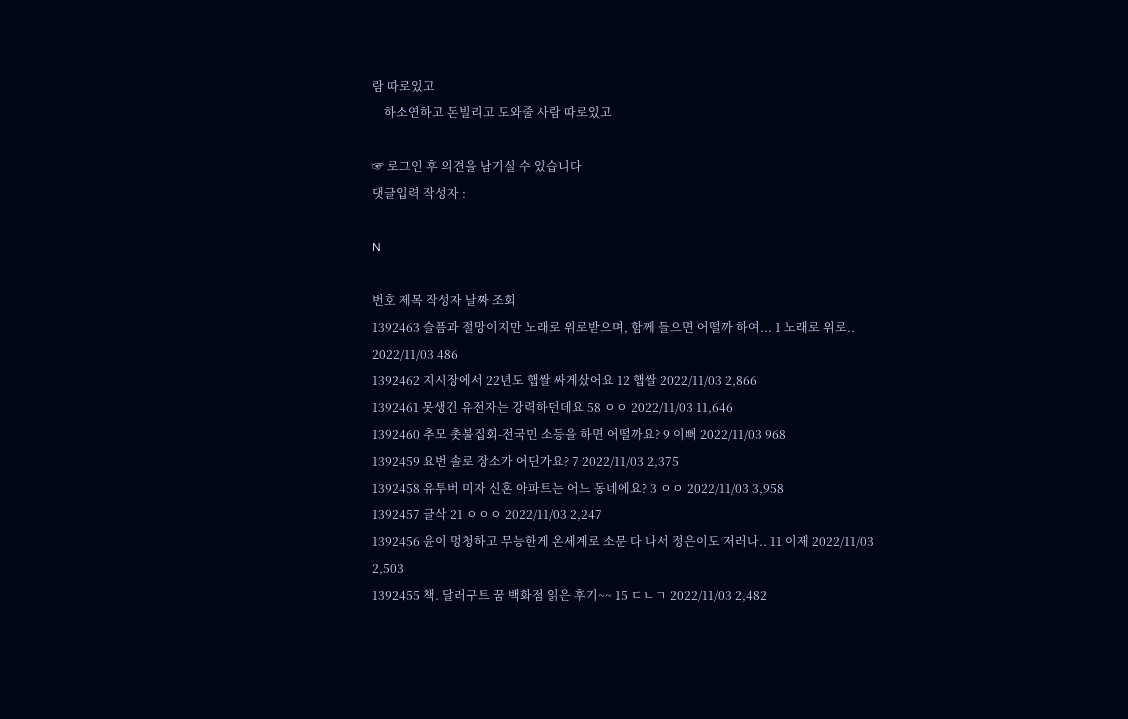람 따로있고
    하소연하고 돈빌리고 도와줄 사람 따로있고

☞ 로그인 후 의견을 남기실 수 있습니다
댓글입력 작성자 :

N

번호 제목 작성자 날짜 조회
1392463 슬픔과 절망이지만 노래로 위로받으며, 함께 들으면 어떨까 하여... 1 노래로 위로.. 2022/11/03 486
1392462 지시장에서 22년도 햅쌀 싸게샀어요 12 햅쌀 2022/11/03 2,866
1392461 못생긴 유전자는 강력하던데요 58 ㅇㅇ 2022/11/03 11,646
1392460 추모 촛불집회-전국민 소등을 하면 어떨까요? 9 이뻐 2022/11/03 968
1392459 요번 솔로 장소가 어딘가요? 7 2022/11/03 2,375
1392458 유투버 미자 신혼 아파트는 어느 동네에요? 3 ㅇㅇ 2022/11/03 3,958
1392457 글삭 21 ㅇㅇㅇ 2022/11/03 2,247
1392456 윤이 멍청하고 무능한게 온세계로 소문 다 나서 정은이도 저러나.. 11 이제 2022/11/03 2,503
1392455 책. 달러구트 꿈 백화점 읽은 후기~~ 15 ㄷㄴㄱ 2022/11/03 2,482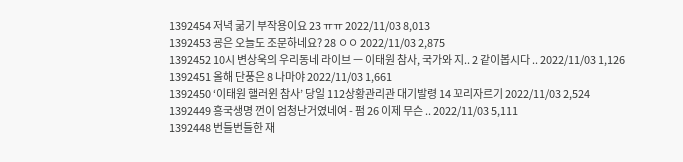1392454 저녁 굶기 부작용이요 23 ㅠㅠ 2022/11/03 8,013
1392453 굥은 오늘도 조문하네요? 28 ㅇㅇ 2022/11/03 2,875
1392452 10시 변상욱의 우리동네 라이브 ㅡ 이태원 참사, 국가와 지.. 2 같이봅시다 .. 2022/11/03 1,126
1392451 올해 단풍은 8 나마야 2022/11/03 1,661
1392450 ‘이태원 핼러윈 참사’ 당일 112상황관리관 대기발령 14 꼬리자르기 2022/11/03 2,524
1392449 흥국생명 껀이 엄청난거였네여 - 펌 26 이제 무슨 .. 2022/11/03 5,111
1392448 번들번들한 재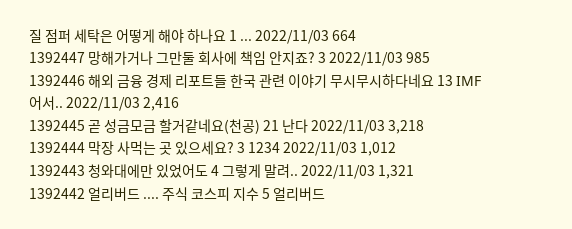질 점퍼 세탁은 어떻게 해야 하나요 1 ... 2022/11/03 664
1392447 망해가거나 그만둘 회사에 책임 안지죠? 3 2022/11/03 985
1392446 해외 금융 경제 리포트들 한국 관련 이야기 무시무시하다네요 13 IMF 어서.. 2022/11/03 2,416
1392445 곧 성금모금 할거같네요(천공) 21 난다 2022/11/03 3,218
1392444 막장 사먹는 곳 있으세요? 3 1234 2022/11/03 1,012
1392443 청와대에만 있었어도 4 그렇게 말려.. 2022/11/03 1,321
1392442 얼리버드 .... 주식 코스피 지수 5 얼리버드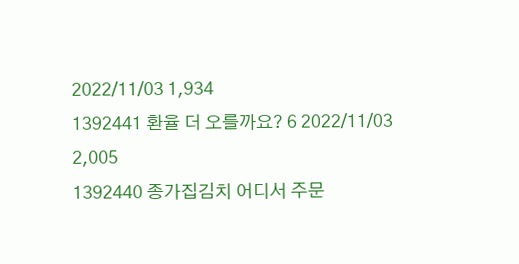2022/11/03 1,934
1392441 환율 더 오를까요? 6 2022/11/03 2,005
1392440 종가집김치 어디서 주문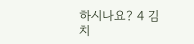하시나요? 4 김치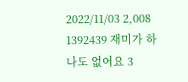2022/11/03 2,008
1392439 재미가 하나도 없어요 3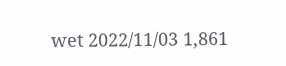wet 2022/11/03 1,861